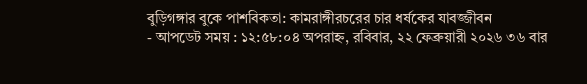বুড়িগঙ্গার বুকে পাশবিকতা: কামরাঙ্গীরচরের চার ধর্ষকের যাবজ্জীবন
- আপডেট সময় : ১২:৫৮:০৪ অপরাহ্ন, রবিবার, ২২ ফেব্রুয়ারী ২০২৬ ৩৬ বার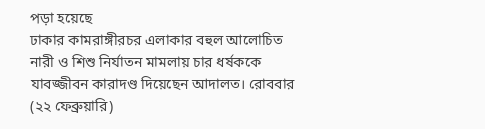পড়া হয়েছে
ঢাকার কামরাঙ্গীরচর এলাকার বহুল আলোচিত নারী ও শিশু নির্যাতন মামলায় চার ধর্ষককে যাবজ্জীবন কারাদণ্ড দিয়েছেন আদালত। রোববার (২২ ফেব্রুয়ারি)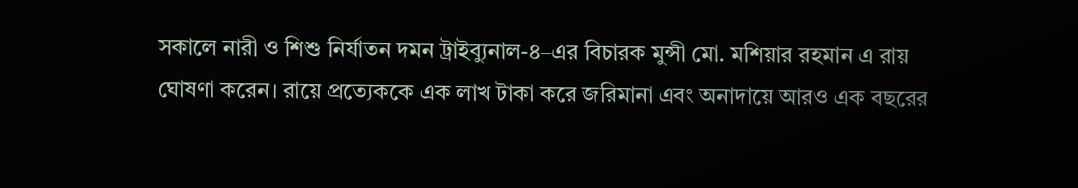সকালে নারী ও শিশু নির্যাতন দমন ট্রাইব্যুনাল-৪–এর বিচারক মুন্সী মো. মশিয়ার রহমান এ রায় ঘোষণা করেন। রায়ে প্রত্যেককে এক লাখ টাকা করে জরিমানা এবং অনাদায়ে আরও এক বছরের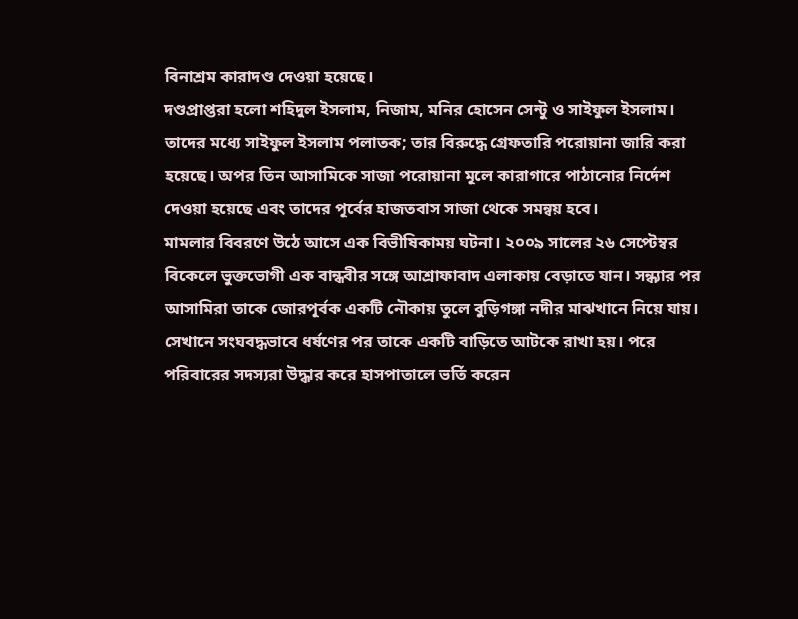বিনাশ্রম কারাদণ্ড দেওয়া হয়েছে।
দণ্ডপ্রাপ্তরা হলো শহিদুল ইসলাম, নিজাম, মনির হোসেন সেন্টু ও সাইফুল ইসলাম। তাদের মধ্যে সাইফুল ইসলাম পলাতক; তার বিরুদ্ধে গ্রেফতারি পরোয়ানা জারি করা হয়েছে। অপর তিন আসামিকে সাজা পরোয়ানা মূলে কারাগারে পাঠানোর নির্দেশ দেওয়া হয়েছে এবং তাদের পূর্বের হাজতবাস সাজা থেকে সমন্বয় হবে।
মামলার বিবরণে উঠে আসে এক বিভীষিকাময় ঘটনা। ২০০৯ সালের ২৬ সেপ্টেম্বর বিকেলে ভুক্তভোগী এক বান্ধবীর সঙ্গে আশ্রাফাবাদ এলাকায় বেড়াতে যান। সন্ধ্যার পর আসামিরা তাকে জোরপূর্বক একটি নৌকায় তুলে বুড়িগঙ্গা নদীর মাঝখানে নিয়ে যায়। সেখানে সংঘবদ্ধভাবে ধর্ষণের পর তাকে একটি বাড়িতে আটকে রাখা হয়। পরে পরিবারের সদস্যরা উদ্ধার করে হাসপাতালে ভর্তি করেন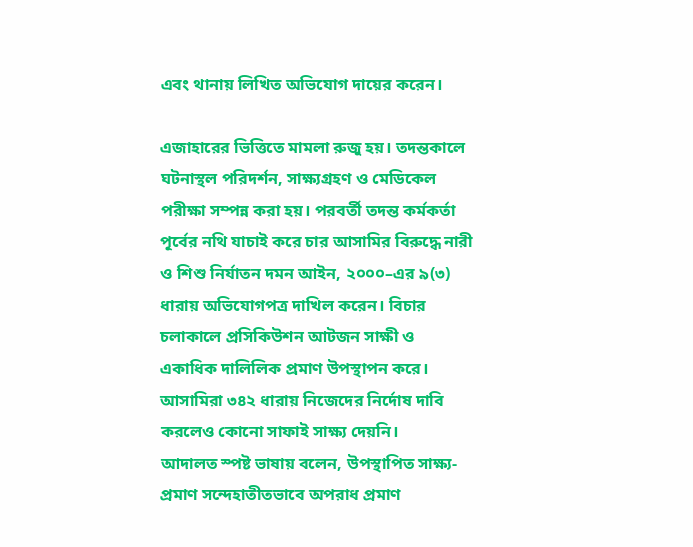এবং থানায় লিখিত অভিযোগ দায়ের করেন।

এজাহারের ভিত্তিতে মামলা রুজু হয়। তদন্তকালে ঘটনাস্থল পরিদর্শন, সাক্ষ্যগ্রহণ ও মেডিকেল পরীক্ষা সম্পন্ন করা হয়। পরবর্তী তদন্ত কর্মকর্তা পূর্বের নথি যাচাই করে চার আসামির বিরুদ্ধে নারী ও শিশু নির্যাতন দমন আইন, ২০০০–এর ৯(৩) ধারায় অভিযোগপত্র দাখিল করেন। বিচার চলাকালে প্রসিকিউশন আটজন সাক্ষী ও একাধিক দালিলিক প্রমাণ উপস্থাপন করে। আসামিরা ৩৪২ ধারায় নিজেদের নির্দোষ দাবি করলেও কোনো সাফাই সাক্ষ্য দেয়নি।
আদালত স্পষ্ট ভাষায় বলেন, উপস্থাপিত সাক্ষ্য-প্রমাণ সন্দেহাতীতভাবে অপরাধ প্রমাণ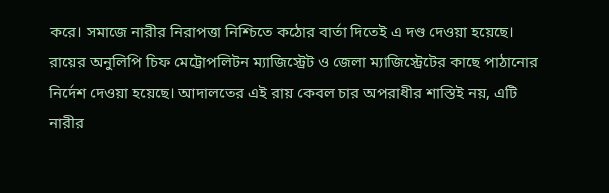করে। সমাজে নারীর নিরাপত্তা নিশ্চিতে কঠোর বার্তা দিতেই এ দণ্ড দেওয়া হয়েছে।
রায়ের অনুলিপি চিফ মেট্রোপলিটন ম্যাজিস্ট্রেট ও জেলা ম্যাজিস্ট্রেটের কাছে পাঠানোর নির্দেশ দেওয়া হয়েছে। আদালতের এই রায় কেবল চার অপরাধীর শাস্তিই নয়, এটি নারীর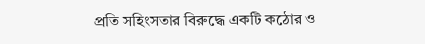প্রতি সহিংসতার বিরুদ্ধে একটি কঠোর ও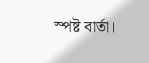স্পষ্ট বার্তা।